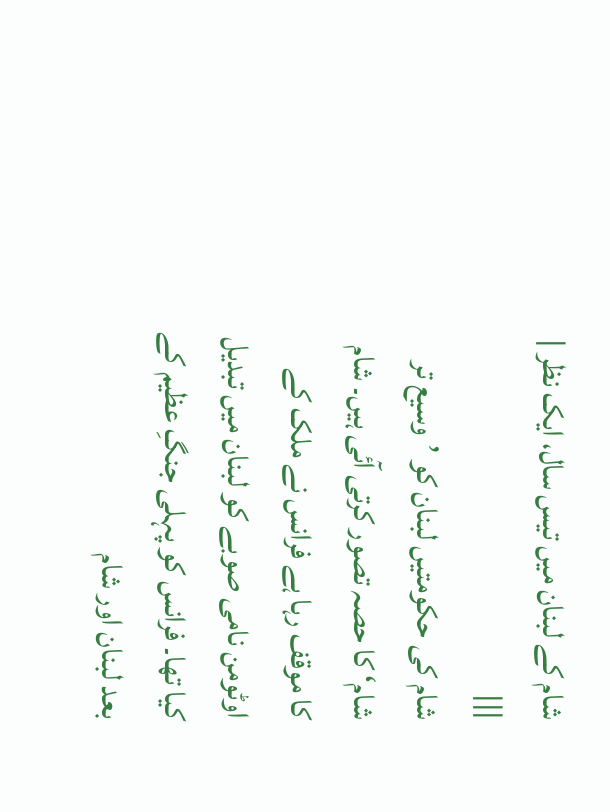شام کے لبنان میں تیس سال، ایک نظر | |||
شام کی حکومتیں لبنان کو ’وسیع تر شام‘ کا حصہ تصور کرتی آئی ہیں۔ شام کا موقف رہا ہے فرانس نے ملک کے اوٹومن نامی صوبے کو لبنان میں تبدیل کیا تھا۔ فرانس کو پہلی جنگِ عظیم کے بعد لبنان اور شام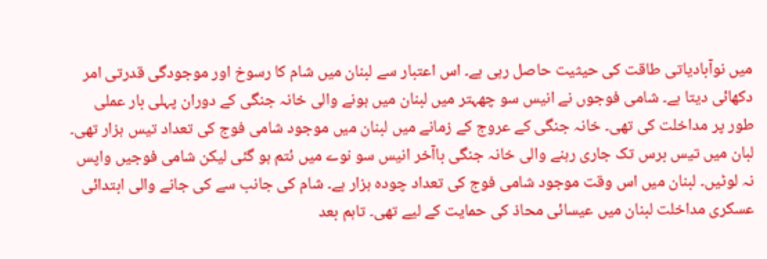میں نوآبادیاتی طاقت کی حیثیت حاصل رہی ہے۔ اس اعتبار سے لبنان میں شام کا رسوخ اور موجودگی قدرتی امر دکھائی دیتا ہے۔ شامی فوجوں نے انیس سو چھہتر میں لبنان میں ہونے والی خانہ جنگی کے دوران پہلی بار عملی طور پر مداخلت کی تھی۔ خانہ جنگی کے عروج کے زمانے میں لبنان میں موجود شامی فوج کی تعداد تیس ہزار تھی۔ لبان میں تیس برس تک جاری رہنے والی خانہ جنگی باآخر انیس سو نوے میں ئتم ہو گئی لیکن شامی فوجیں واپس نہ لوٹیں۔ لبنان میں اس وقت موجود شامی فوج کی تعداد چودہ ہزار ہے۔ شام کی جانب سے کی جانے والی ابتدائی عسکری مداخلت لبنان میں عیسائی محاذ کی حمایت کے لیے تھی۔ تاہم بعد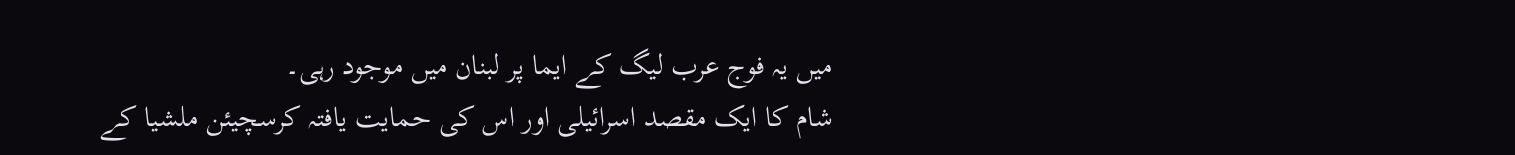میں یہ فوج عرب لیگ کے ایما پر لبنان میں موجود رہی۔
شام کا ایک مقصد اسرائیلی اور اس کی حمایت یافتہ کرسچیئن ملشیا کے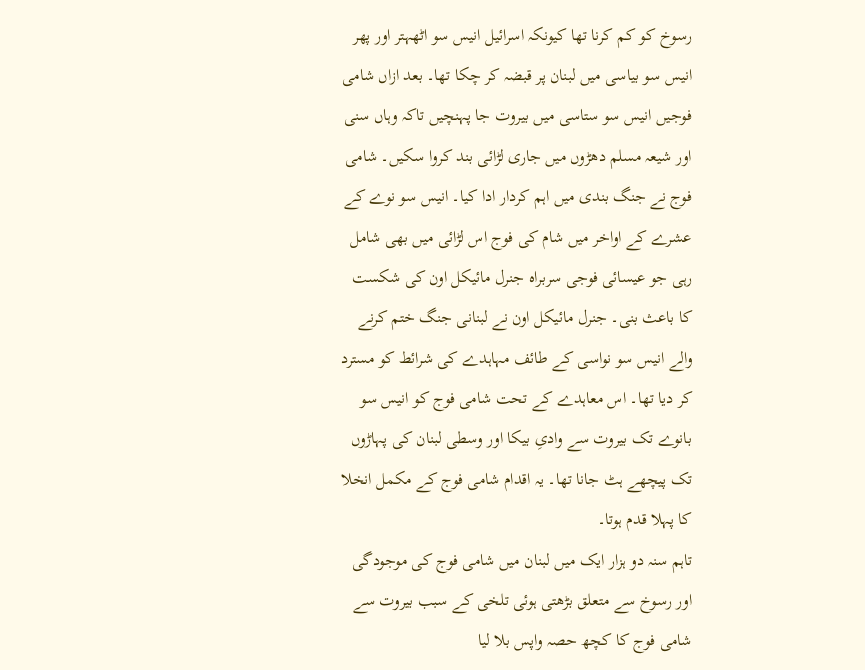رسوخ کو کم کرنا تھا کیونکہ اسرائیل انیس سو اٹھہتر اور پھر انیس سو بیاسی میں لبنان پر قبضہ کر چکا تھا۔ بعد ازاں شامی فوجیں انیس سو ستاسی میں بیروت جا پہنچیں تاکہ وہاں سنی اور شیعہ مسلم دھڑوں میں جاری لڑائی بند کروا سکیں۔ شامی فوج نے جنگ بندی میں اہم کردار ادا کیا۔ انیس سو نوے کے عشرے کے اواخر میں شام کی فوج اس لڑائی میں بھی شامل رہی جو عیسائی فوجی سربراہ جنرل مائیکل اون کی شکست کا باعث بنی۔ جنرل مائیکل اون نے لبنانی جنگ ختم کرنے والے انیس سو نواسی کے طائف مہاہدے کی شرائط کو مسترد کر دیا تھا۔ اس معاہدے کے تحت شامی فوج کو انیس سو بانوے تک بیروت سے وادیِ بیکا اور وسطی لبنان کی پہاڑوں تک پیچھے ہٹ جانا تھا۔ یہ اقدام شامی فوج کے مکمل انخلا کا پہلا قدم ہوتا۔
تاہم سنہ دو ہزار ایک میں لبنان میں شامی فوج کی موجودگی اور رسوخ سے متعلق بڑھتی ہوئی تلخی کے سبب بیروت سے شامی فوج کا کچھ حصہ واپس بلا لیا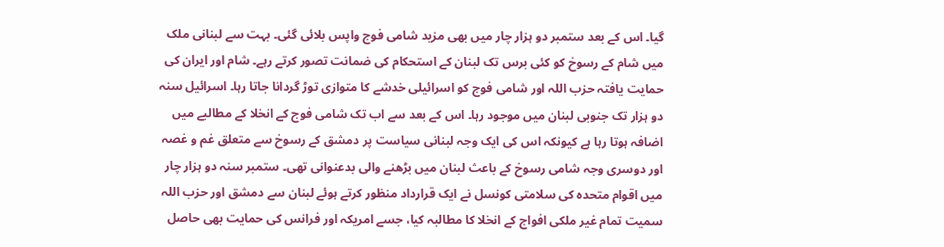گیا۔ اس کے بعد ستمبر دو ہزار چار میں بھی مزید شامی فوج واپس بلائی گئی۔ بہت سے لبنانی ملک میں شام کے رسوخ کو کئی برس تک لبنان کے استحکام کی ضمانت تصور کرتے رہے۔ شام اور ایران کی حمایت یافتہ حزب اللہ اور شامی فوج کو اسرائیلی خدشے کا متوازی توڑ گردانا جاتا رہا۔ اسرائیل سنہ دو ہزار تک جنوبی لبنان میں موجود رہا۔ اس کے بعد سے اب تک شامی فوج کے انخلا کے مطالبے میں اضافہ ہوتا رہا ہے کیونکہ اس کی ایک وجہ لبنانی سیاست پر دمشق کے رسوخ سے متعلق غم و غصہ اور دوسری وجہ شامی رسوخ کے باعث لبنان میں بڑھنے والی بدعنوانی تھی۔ ستمبر سنہ دو ہزار چار میں اقوام متحدہ کی سلامتی کونسل نے ایک قرارداد منظور کرتے ہوئے لبنان سے دمشق اور حزب اللہ سمیت تمام غیر ملکی افواج کے انخلا کا مطالبہ کیا، جسے امریکہ اور فرانس کی حمایت بھی حاصل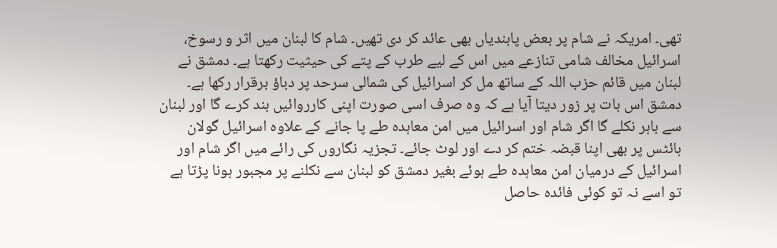تھی۔ امریکہ نے شام پر بعض پابندیاں بھی عائد کر دی تھیں۔ شام کا لبنان میں اثر و رسوخ، اسرائیل مخالف شامی تنازعے میں اس کے لیے طرب کے پتے کی حیثیت رکھتا ہے۔ دمشق نے لبنان میں قائم حزب اللہ کے ساتھ مل کر اسرائیل کی شمالی سرحد پر دباؤ برقرار رکھا ہے۔ دمشق اس بات پر زور دیتا آیا ہے کہ وہ صرف اسی صورت اپنی کارروائیں بند کرے گا اور لبنان سے باہر نکلے گا اگر شام اور اسرائیل میں امن معاہدہ طے پا جانے کے علاوہ اسرائیل گولان ہائٹس پر بھی اپنا قبضہ ختم کر دے اور لوٹ جائے۔ تجزیہ نگاروں کی رائے میں اگر شام اور اسرائیل کے درمیان امن معاہدہ طے ہوئے بغیر دمشق کو لبنان سے نکلنے پر مجبور ہونا پڑتا ہے تو اسے نہ تو کوئی فائدہ حاصل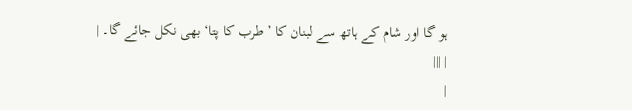ہو گا اور شام کے ہاتھ سے لبنان کا ’طرب کا پتا‘ بھی نکل جائے گا۔ |
| |||
|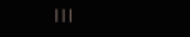|||